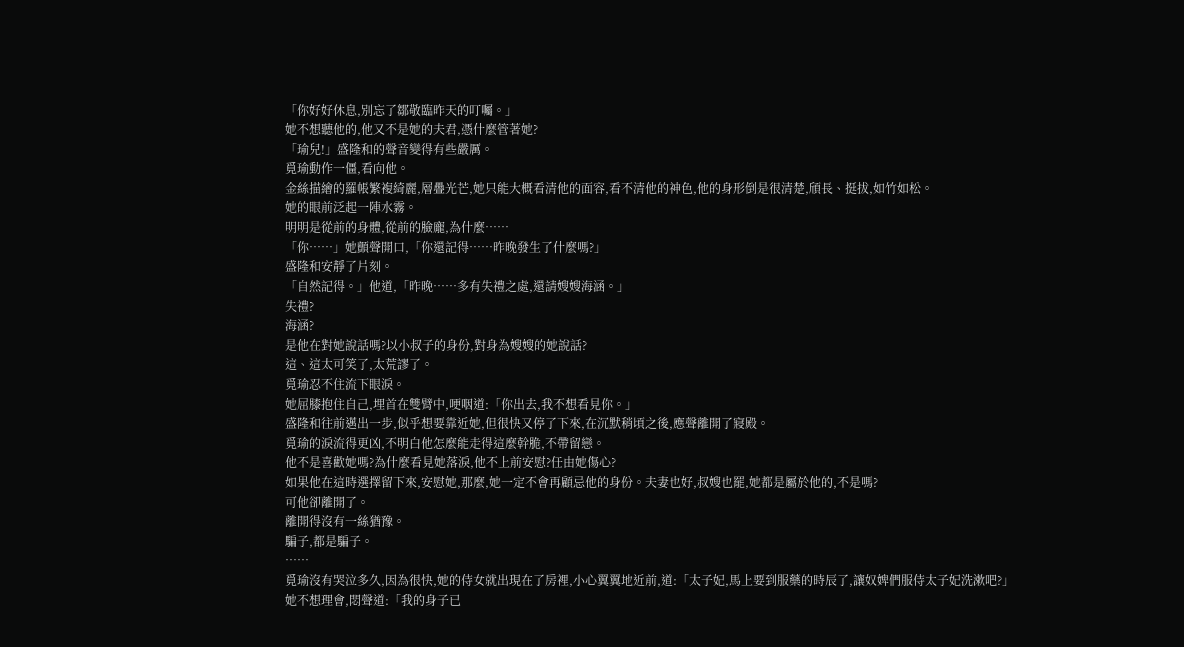「你好好休息,別忘了鄒敬臨昨天的叮囑。」
她不想聽他的,他又不是她的夫君,憑什麼管著她?
「瑜兒!」盛隆和的聲音變得有些嚴厲。
覓瑜動作一僵,看向他。
金絲描繪的羅帳繁複綺麗,層疊光芒,她只能大概看清他的面容,看不清他的神色,他的身形倒是很清楚,頎長、挺拔,如竹如松。
她的眼前泛起一陣水霧。
明明是從前的身體,從前的臉龐,為什麼……
「你……」她顫聲開口,「你還記得……昨晚發生了什麼嗎?」
盛隆和安靜了片刻。
「自然記得。」他道,「昨晚……多有失禮之處,還請嫂嫂海涵。」
失禮?
海涵?
是他在對她說話嗎?以小叔子的身份,對身為嫂嫂的她說話?
這、這太可笑了,太荒謬了。
覓瑜忍不住流下眼淚。
她屈膝抱住自己,埋首在雙臂中,哽咽道:「你出去,我不想看見你。」
盛隆和往前邁出一步,似乎想要靠近她,但很快又停了下來,在沉默稍頃之後,應聲離開了寢殿。
覓瑜的淚流得更凶,不明白他怎麼能走得這麼幹脆,不帶留戀。
他不是喜歡她嗎?為什麼看見她落淚,他不上前安慰?任由她傷心?
如果他在這時選擇留下來,安慰她,那麼,她一定不會再顧忌他的身份。夫妻也好,叔嫂也罷,她都是屬於他的,不是嗎?
可他卻離開了。
離開得沒有一絲猶豫。
騙子,都是騙子。
……
覓瑜沒有哭泣多久,因為很快,她的侍女就出現在了房裡,小心翼翼地近前,道:「太子妃,馬上要到服藥的時辰了,讓奴婢們服侍太子妃洗漱吧?」
她不想理會,悶聲道:「我的身子已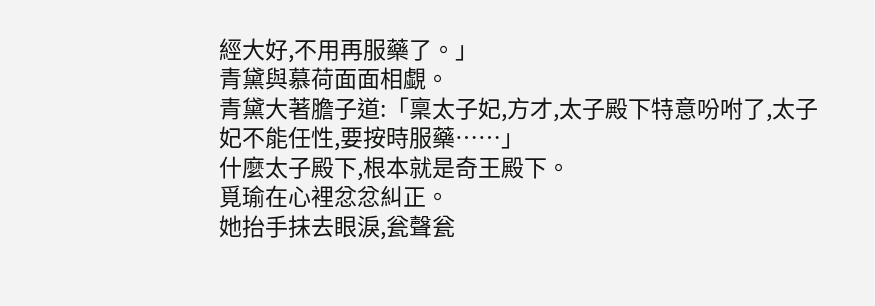經大好,不用再服藥了。」
青黛與慕荷面面相覷。
青黛大著膽子道:「稟太子妃,方才,太子殿下特意吩咐了,太子妃不能任性,要按時服藥……」
什麼太子殿下,根本就是奇王殿下。
覓瑜在心裡忿忿糾正。
她抬手抹去眼淚,瓮聲瓮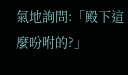氣地詢問:「殿下這麼吩咐的?」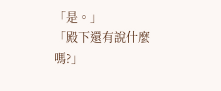「是。」
「殿下還有說什麼嗎?」